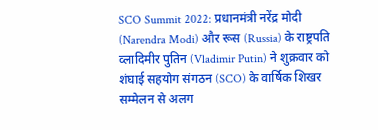SCO Summit 2022: प्रधानमंत्री नरेंद्र मोदी (Narendra Modi) और रूस (Russia) के राष्ट्रपति व्लादिमीर पुतिन (Vladimir Putin) ने शुक्रवार को शंघाई सहयोग संगठन (SCO) के वार्षिक शिखर सम्मेलन से अलग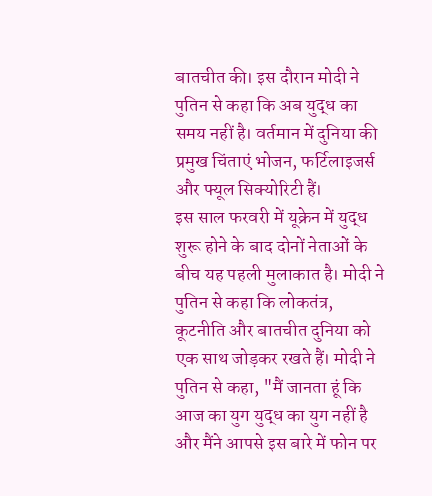बातचीत की। इस दौरान मोदी ने पुतिन से कहा कि अब युद्ध का समय नहीं है। वर्तमान में दुनिया की प्रमुख चिंताएं भोजन, फर्टिलाइजर्स और फ्यूल सिक्योरिटी हैं।
इस साल फरवरी में यूक्रेन में युद्ध शुरू होने के बाद दोनों नेताओं के बीच यह पहली मुलाकात है। मोदी ने पुतिन से कहा कि लोकतंत्र, कूटनीति और बातचीत दुनिया को एक साथ जोड़कर रखते हैं। मोदी ने पुतिन से कहा, "मैं जानता हूं कि आज का युग युद्ध का युग नहीं है और मैंने आपसे इस बारे में फोन पर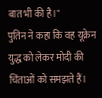बात भी की है।"
पुतिन ने कहा कि वह यूक्रेन युद्ध को लेकर मोदी की चिंताओं को समझते हैं।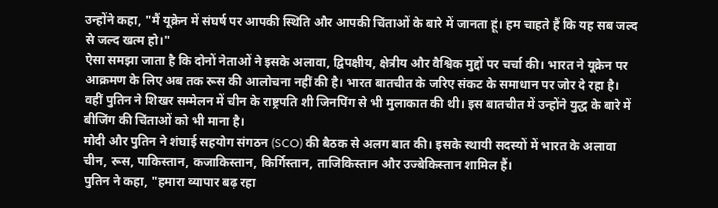उन्होंने कहा, "मैं यूक्रेन में संघर्ष पर आपकी स्थिति और आपकी चिंताओं के बारे में जानता हूं। हम चाहते हैं कि यह सब जल्द से जल्द खत्म हो।"
ऐसा समझा जाता है कि दोनों नेताओं ने इसके अलावा, द्विपक्षीय, क्षेत्रीय और वैश्विक मुद्दों पर चर्चा की। भारत ने यूक्रेन पर आक्रमण के लिए अब तक रूस की आलोचना नहीं की है। भारत बातचीत के जरिए संकट के समाधान पर जोर दे रहा है।
वहीं पुतिन ने शिखर सम्मेलन में चीन के राष्ट्रपति शी जिनपिंग से भी मुलाकात की थी। इस बातचीत में उन्होंने युद्ध के बारे में बीजिंग की चिंताओं को भी माना है।
मोदी और पुतिन ने शंघाई सहयोग संगठन (SCO) की बैठक से अलग बात की। इसके स्थायी सदस्यों में भारत के अलावा चीन, रूस, पाकिस्तान, कजाकिस्तान, किर्गिस्तान, ताजिकिस्तान और उज्बेकिस्तान शामिल हैं।
पुतिन ने कहा, "हमारा व्यापार बढ़ रहा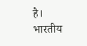है। भारतीय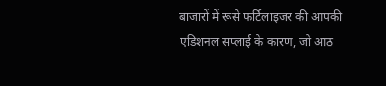बाजारों में रूसे फर्टिलाइजर की आपकी एडिशनल सप्लाई के कारण, जो आठ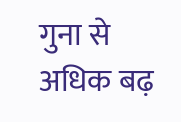गुना से अधिक बढ़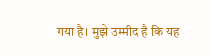गया है। मुझे उम्मीद है कि यह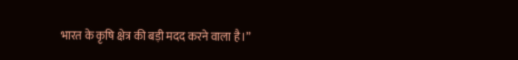भारत के कृषि क्षेत्र की बड़ी मदद करने वाला है।”